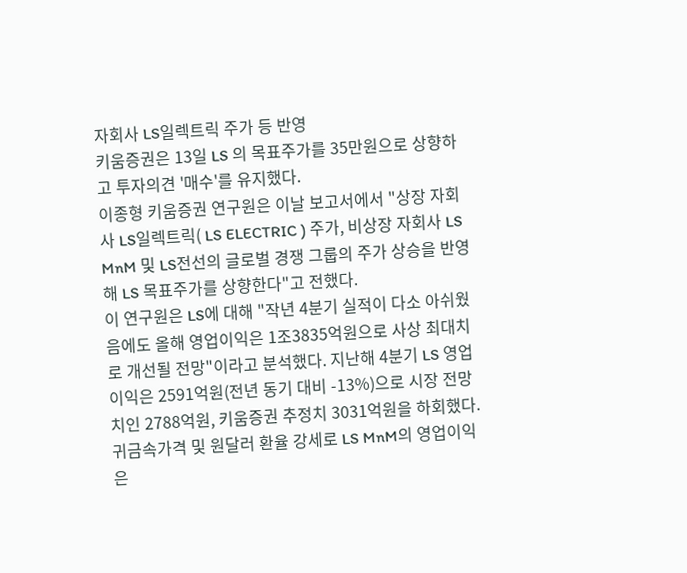자회사 LS일렉트릭 주가 등 반영
키움증권은 13일 LS 의 목표주가를 35만원으로 상향하고 투자의견 '매수'를 유지했다.
이종형 키움증권 연구원은 이날 보고서에서 "상장 자회사 LS일렉트릭( LS ELECTRIC ) 주가, 비상장 자회사 LS MnM 및 LS전선의 글로벌 경쟁 그룹의 주가 상승을 반영해 LS 목표주가를 상향한다"고 전했다.
이 연구원은 LS에 대해 "작년 4분기 실적이 다소 아쉬웠음에도 올해 영업이익은 1조3835억원으로 사상 최대치로 개선될 전망"이라고 분석했다. 지난해 4분기 LS 영업이익은 2591억원(전년 동기 대비 -13%)으로 시장 전망치인 2788억원, 키움증권 추정치 3031억원을 하회했다. 귀금속가격 및 원달러 환율 강세로 LS MnM의 영업이익은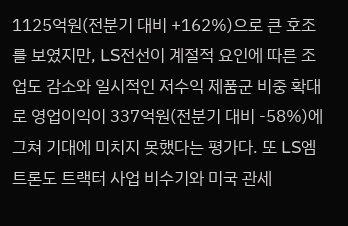1125억원(전분기 대비 +162%)으로 큰 호조를 보였지만, LS전선이 계절적 요인에 따른 조업도 감소와 일시적인 저수익 제품군 비중 확대로 영업이익이 337억원(전분기 대비 -58%)에 그쳐 기대에 미치지 못했다는 평가다. 또 LS엠트론도 트랙터 사업 비수기와 미국 관세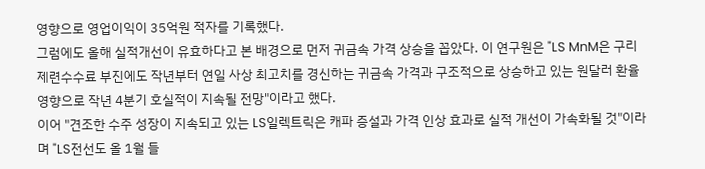영향으로 영업이익이 35억원 적자를 기록했다.
그럼에도 올해 실적개선이 유효하다고 본 배경으로 먼저 귀금속 가격 상승을 꼽았다. 이 연구원은 "LS MnM은 구리 제련수수료 부진에도 작년부터 연일 사상 최고치를 경신하는 귀금속 가격과 구조적으로 상승하고 있는 원달러 환율 영향으로 작년 4분기 호실적이 지속될 전망"이라고 했다.
이어 "견조한 수주 성장이 지속되고 있는 LS일렉트릭은 캐파 증설과 가격 인상 효과로 실적 개선이 가속화될 것"이라며 "LS전선도 올 1월 들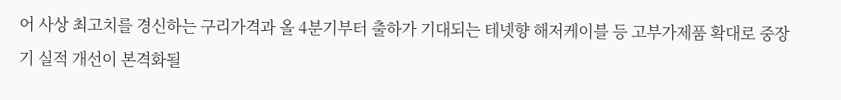어 사상 최고치를 경신하는 구리가격과 올 4분기부터 출하가 기대되는 테넷향 해저케이블 등 고부가제품 확대로 중장기 실적 개선이 본격화될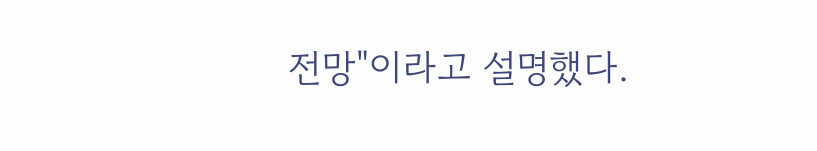전망"이라고 설명했다.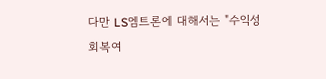다만 LS엠트론에 대해서는 "수익성 회복여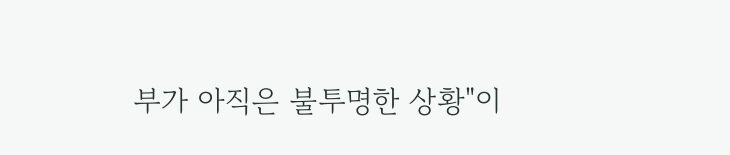부가 아직은 불투명한 상황"이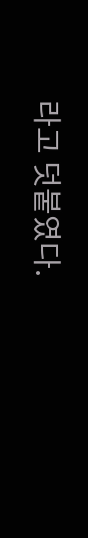라고 덧붙였다.